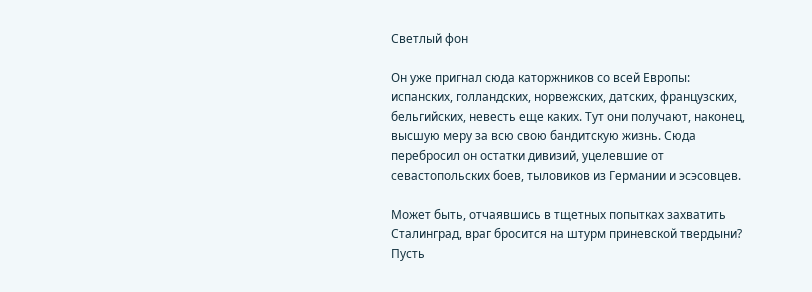Светлый фон

Он уже пригнал сюда каторжников со всей Европы: испанских, голландских, норвежских, датских, французских, бельгийских, невесть еще каких. Тут они получают, наконец, высшую меру за всю свою бандитскую жизнь. Сюда перебросил он остатки дивизий, уцелевшие от севастопольских боев, тыловиков из Германии и эсэсовцев.

Может быть, отчаявшись в тщетных попытках захватить Сталинград, враг бросится на штурм приневской твердыни? Пусть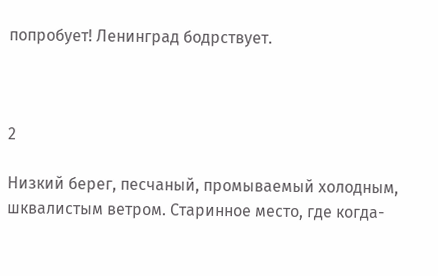попробует! Ленинград бодрствует.



2

Низкий берег, песчаный, промываемый холодным, шквалистым ветром. Старинное место, где когда-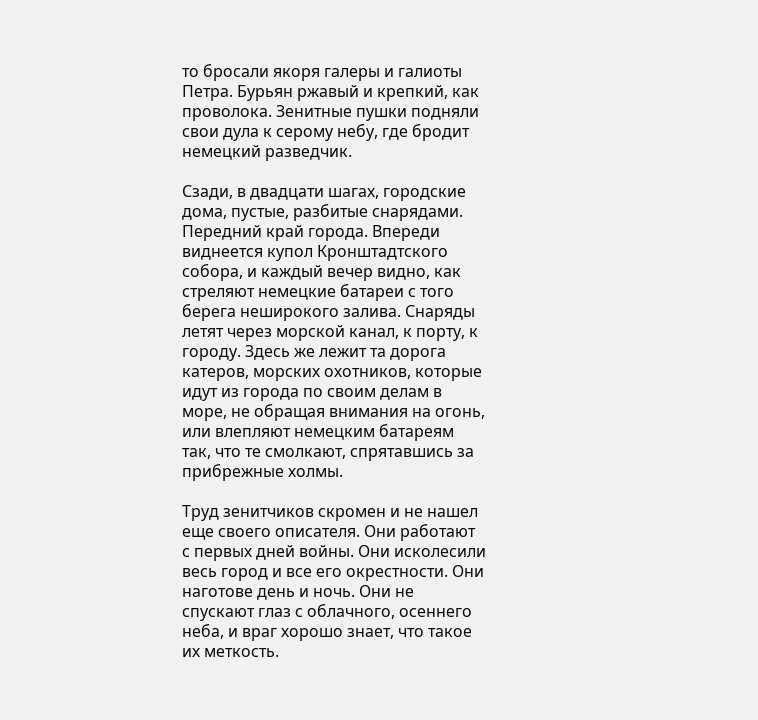то бросали якоря галеры и галиоты Петра. Бурьян ржавый и крепкий, как проволока. Зенитные пушки подняли свои дула к серому небу, где бродит немецкий разведчик.

Сзади, в двадцати шагах, городские дома, пустые, разбитые снарядами. Передний край города. Впереди виднеется купол Кронштадтского собора, и каждый вечер видно, как стреляют немецкие батареи с того берега неширокого залива. Снаряды летят через морской канал, к порту, к городу. Здесь же лежит та дорога катеров, морских охотников, которые идут из города по своим делам в море, не обращая внимания на огонь, или влепляют немецким батареям так, что те смолкают, спрятавшись за прибрежные холмы.

Труд зенитчиков скромен и не нашел еще своего описателя. Они работают с первых дней войны. Они исколесили весь город и все его окрестности. Они наготове день и ночь. Они не спускают глаз с облачного, осеннего неба, и враг хорошо знает, что такое их меткость.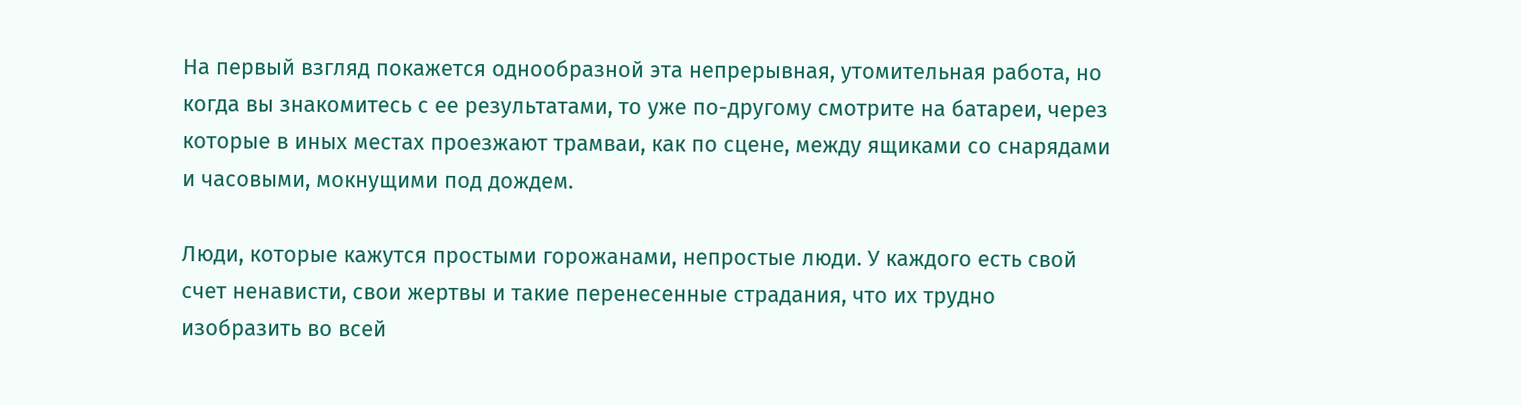На первый взгляд покажется однообразной эта непрерывная, утомительная работа, но когда вы знакомитесь с ее результатами, то уже по-другому смотрите на батареи, через которые в иных местах проезжают трамваи, как по сцене, между ящиками со снарядами и часовыми, мокнущими под дождем.

Люди, которые кажутся простыми горожанами, непростые люди. У каждого есть свой счет ненависти, свои жертвы и такие перенесенные страдания, что их трудно изобразить во всей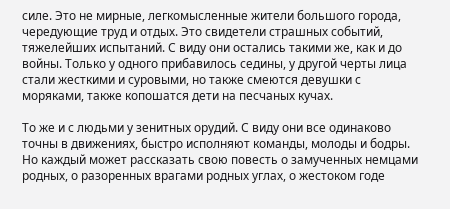силе. Это не мирные, легкомысленные жители большого города, чередующие труд и отдых. Это свидетели страшных событий, тяжелейших испытаний. С виду они остались такими же, как и до войны. Только у одного прибавилось седины, у другой черты лица стали жесткими и суровыми, но также смеются девушки с моряками, также копошатся дети на песчаных кучах.

То же и с людьми у зенитных орудий. С виду они все одинаково точны в движениях, быстро исполняют команды, молоды и бодры. Но каждый может рассказать свою повесть о замученных немцами родных, о разоренных врагами родных углах, о жестоком годе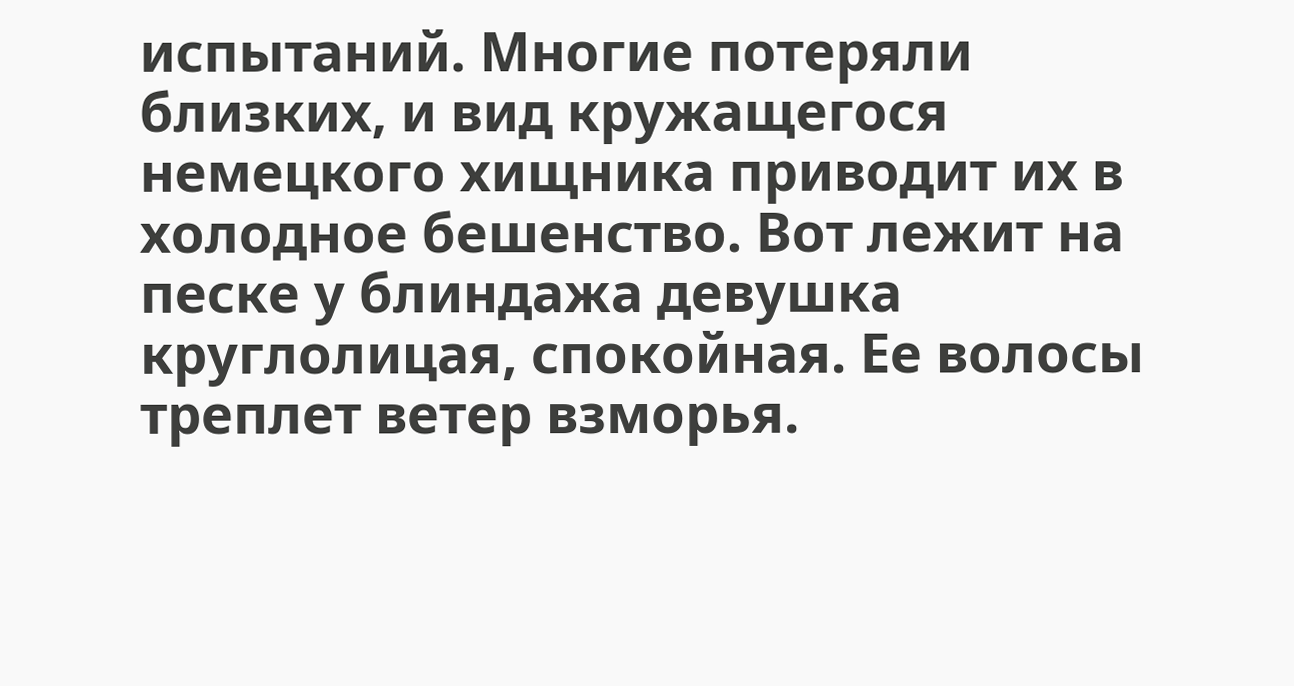испытаний. Многие потеряли близких, и вид кружащегося немецкого хищника приводит их в холодное бешенство. Вот лежит на песке у блиндажа девушка круглолицая, спокойная. Ее волосы треплет ветер взморья.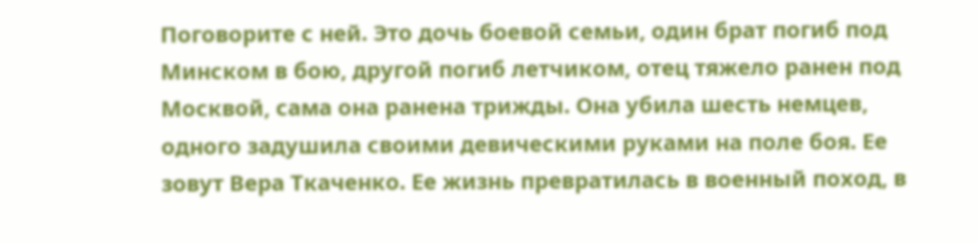Поговорите с ней. Это дочь боевой семьи, один брат погиб под Минском в бою, другой погиб летчиком, отец тяжело ранен под Москвой, сама она ранена трижды. Она убила шесть немцев, одного задушила своими девическими руками на поле боя. Ее зовут Вера Ткаченко. Ее жизнь превратилась в военный поход, в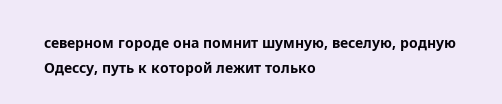северном городе она помнит шумную, веселую, родную Одессу, путь к которой лежит только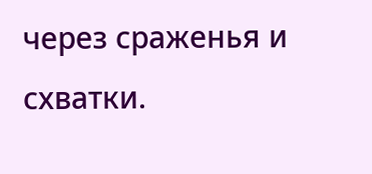через сраженья и схватки.